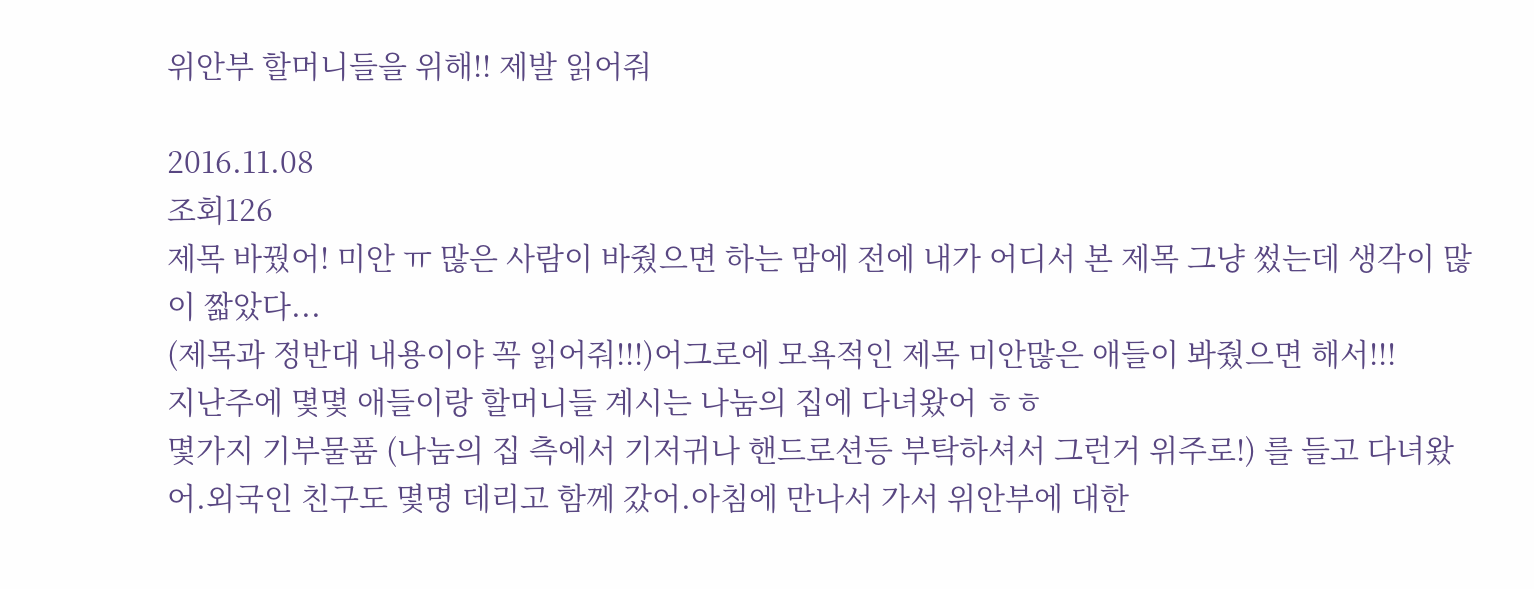위안부 할머니들을 위해!! 제발 읽어줘

2016.11.08
조회126
제목 바꿨어! 미안 ㅠ 많은 사람이 바줬으면 하는 맘에 전에 내가 어디서 본 제목 그냥 썼는데 생각이 많이 짧았다...
(제목과 정반대 내용이야 꼭 읽어줘!!!)어그로에 모욕적인 제목 미안많은 애들이 봐줬으면 해서!!!
지난주에 몇몇 애들이랑 할머니들 계시는 나눔의 집에 다녀왔어 ㅎㅎ
몇가지 기부물품 (나눔의 집 측에서 기저귀나 핸드로션등 부탁하셔서 그런거 위주로!) 를 들고 다녀왔어.외국인 친구도 몇명 데리고 함께 갔어.아침에 만나서 가서 위안부에 대한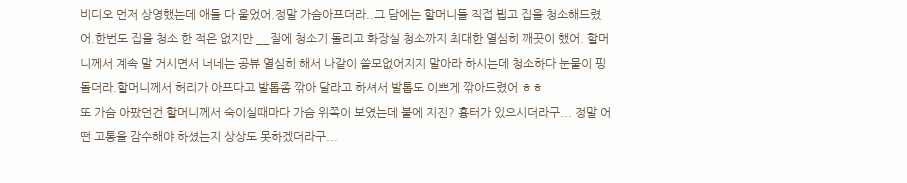비디오 먼저 상영했는데 애들 다 울었어.정말 가슴아프더라..그 담에는 할머니들 직접 뵙고 집을 청소해드렸어.한번도 집을 청소 한 적은 없지만 __질에 청소기 돌리고 화장실 청소까지 최대한 열심히 깨끗이 했어. 할머니께서 계속 말 거시면서 너네는 공뷰 열심히 해서 나같이 쓸모없어지지 말아라 하시는데 청소하다 눈물이 핑 돌더라.할머니께서 허리가 아프다고 발톱좀 깎아 달라고 하셔서 발톱도 이쁘게 깎아드렸어 ㅎㅎ
또 가슴 아팠던건 할머니께서 숙이실때마다 가슴 위쪽이 보였는데 불에 지진? 흉터가 있으시더라구... 정말 어떤 고통을 감수해야 하셨는지 상상도 못하겠더라구...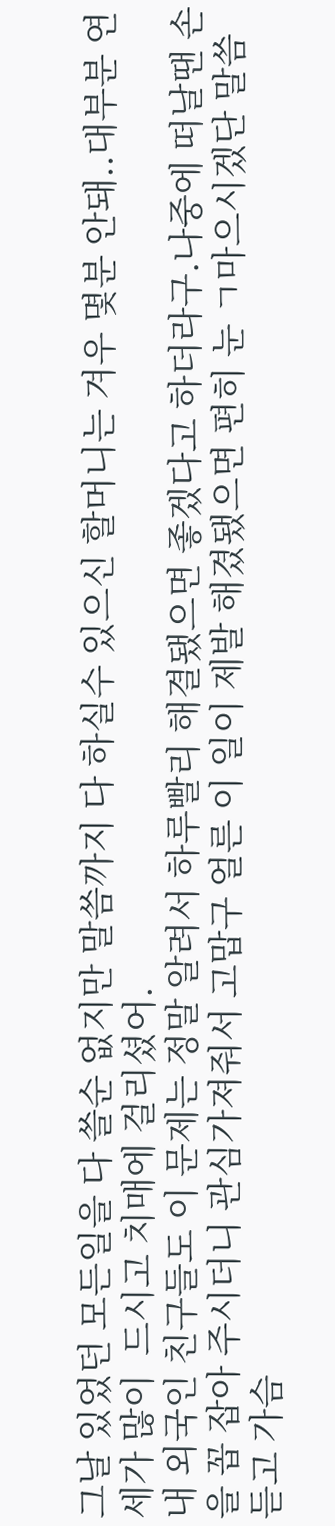그날 있었던 모든일을 다 쓸순 없지만 말씀까지 다 하실수 있으신 할머니는 겨우 몇분 안돼..대부분 연세가 많이  드시고 치매에 걸리셨어.
내 외국인 친구들도 이 문제는 정말 알려서 하루빨리 해결됐으면 좋겠다고 하더라구.나중에 떠날땐 손을 꼽 잡아 주시더니 관심가져줘서 고맙구 얼른 이 일이 제발 해겼됐으면 편히 눈 ㄱ마으시겠단 말씀듣고 가슴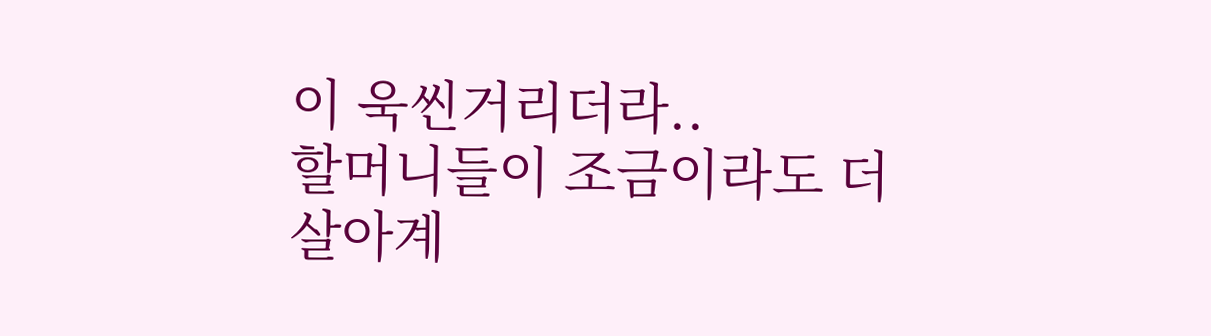이 욱씬거리더라..
할머니들이 조금이라도 더 살아계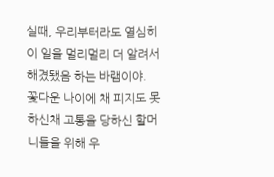실때, 우리부터라도 열심히 이 일을 멀리멀리 더 알려서 해겼됐음 하는 바램이야.
꽃다운 나이에 채 피지도 못하신채 고통을 당하신 할머니들을 위해 우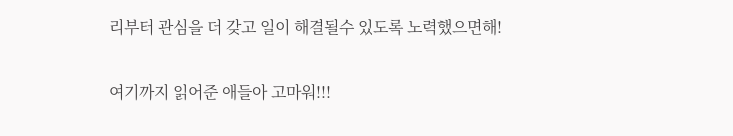리부터 관심을 더 갖고 일이 해결될수 있도록 노력했으면해!

여기까지 읽어준 애들아 고마워!!!